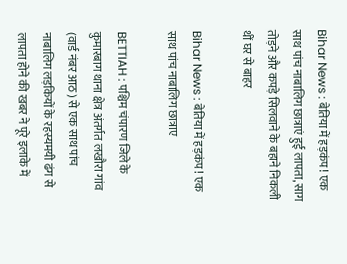Bihar News : बेतिया में हड़कंप ! एक साथ पांच नाबालिग छात्राएं हुई लापता, साग तोड़ने और कपड़े सिलवाने के बहाने निकली थीं घर से बाहर

Bihar News : बेतिया में हड़कंप ! एक साथ पांच नाबालिग छात्राए

BETTIAH : पश्चिम चंपारण जिले के कुमारबाग थाना क्षेत्र अंतर्गत लखौरा गांव (वार्ड नंबर आठ) से एक साथ पांच नाबालिग लड़कियों के रहस्यमयी ढंग से लापता होने की खबर ने पूरे इलाके में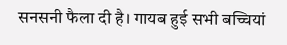सनसनी फैला दी है। गायब हुई सभी बच्चियां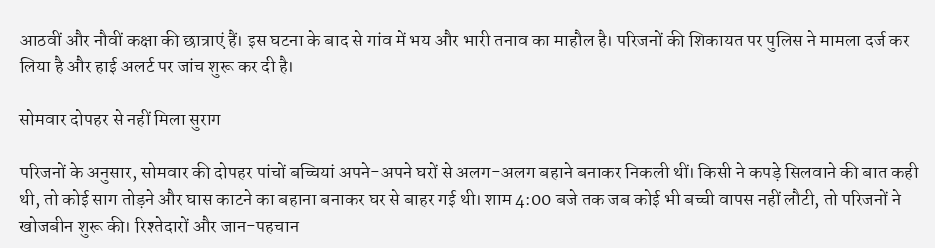आठवीं और नौवीं कक्षा की छात्राएं हैं। इस घटना के बाद से गांव में भय और भारी तनाव का माहौल है। परिजनों की शिकायत पर पुलिस ने मामला दर्ज कर लिया है और हाई अलर्ट पर जांच शुरू कर दी है।

सोमवार दोपहर से नहीं मिला सुराग

परिजनों के अनुसार, सोमवार की दोपहर पांचों बच्चियां अपने-अपने घरों से अलग-अलग बहाने बनाकर निकली थीं। किसी ने कपड़े सिलवाने की बात कही थी, तो कोई साग तोड़ने और घास काटने का बहाना बनाकर घर से बाहर गई थी। शाम 4:00 बजे तक जब कोई भी बच्ची वापस नहीं लौटी, तो परिजनों ने खोजबीन शुरू की। रिश्तेदारों और जान-पहचान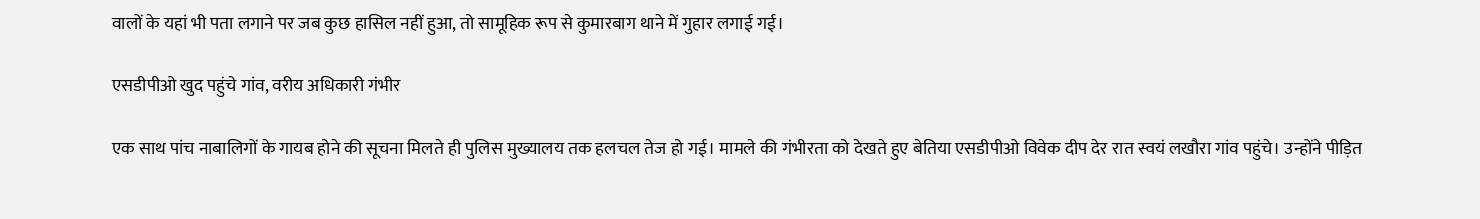वालों के यहां भी पता लगाने पर जब कुछ हासिल नहीं हुआ, तो सामूहिक रूप से कुमारबाग थाने में गुहार लगाई गई।

एसडीपीओ खुद पहुंचे गांव, वरीय अधिकारी गंभीर

एक साथ पांच नाबालिगों के गायब होने की सूचना मिलते ही पुलिस मुख्यालय तक हलचल तेज हो गई। मामले की गंभीरता को देखते हुए बेतिया एसडीपीओ विवेक दीप देर रात स्वयं लखौरा गांव पहुंचे। उन्होंने पीड़ित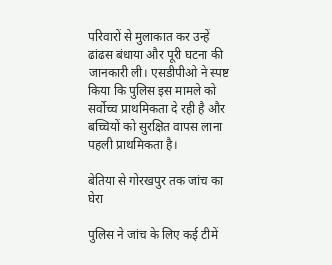परिवारों से मुलाकात कर उन्हें ढांढस बंधाया और पूरी घटना की जानकारी ली। एसडीपीओ ने स्पष्ट किया कि पुलिस इस मामले को सर्वोच्च प्राथमिकता दे रही है और बच्चियों को सुरक्षित वापस लाना पहली प्राथमिकता है।

बेतिया से गोरखपुर तक जांच का घेरा

पुलिस ने जांच के लिए कई टीमें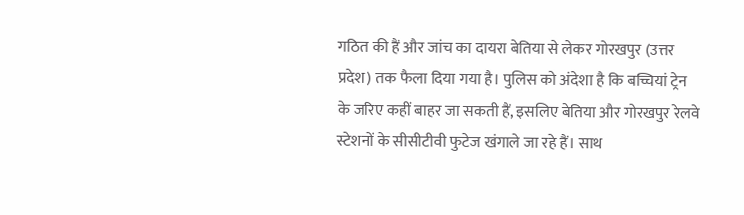गठित की हैं और जांच का दायरा बेतिया से लेकर गोरखपुर (उत्तर प्रदेश) तक फैला दिया गया है। पुलिस को अंदेशा है कि बच्चियां ट्रेन के जरिए कहीं बाहर जा सकती हैं, इसलिए बेतिया और गोरखपुर रेलवे स्टेशनों के सीसीटीवी फुटेज खंगाले जा रहे हैं। साथ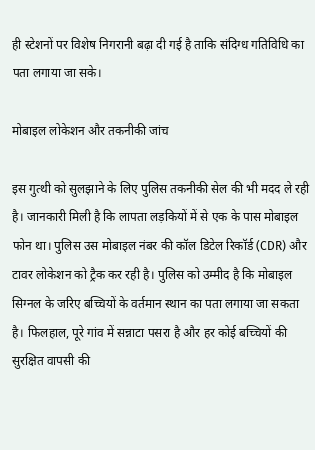ही स्टेशनों पर विशेष निगरानी बढ़ा दी गई है ताकि संदिग्ध गतिविधि का पता लगाया जा सके।

मोबाइल लोकेशन और तकनीकी जांच

इस गुत्थी को सुलझाने के लिए पुलिस तकनीकी सेल की भी मदद ले रही है। जानकारी मिली है कि लापता लड़कियों में से एक के पास मोबाइल फोन था। पुलिस उस मोबाइल नंबर की कॉल डिटेल रिकॉर्ड (CDR) और टावर लोकेशन को ट्रैक कर रही है। पुलिस को उम्मीद है कि मोबाइल सिग्नल के जरिए बच्चियों के वर्तमान स्थान का पता लगाया जा सकता है। फिलहाल, पूरे गांव में सन्नाटा पसरा है और हर कोई बच्चियों की सुरक्षित वापसी की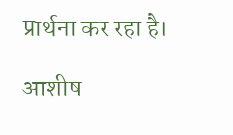प्रार्थना कर रहा है।

आशीष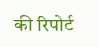की रिपोर्ट